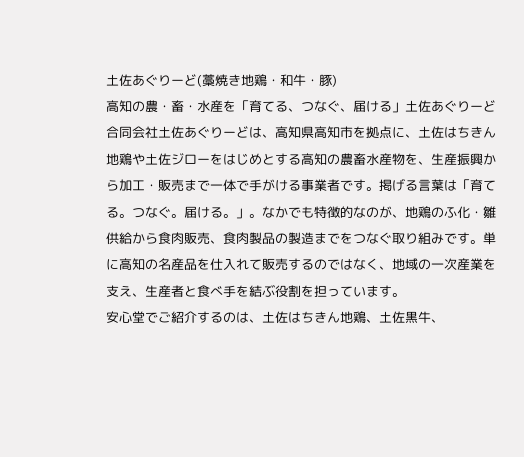土佐あぐりーど(藁焼き地鶏・和牛・豚)
高知の農・畜・水産を「育てる、つなぐ、届ける」土佐あぐりーど
合同会社土佐あぐりーどは、高知県高知市を拠点に、土佐はちきん地鶏や土佐ジローをはじめとする高知の農畜水産物を、生産振興から加工・販売まで一体で手がける事業者です。掲げる言葉は「育てる。つなぐ。届ける。」。なかでも特徴的なのが、地鶏のふ化・雛供給から食肉販売、食肉製品の製造までをつなぐ取り組みです。単に高知の名産品を仕入れて販売するのではなく、地域の一次産業を支え、生産者と食べ手を結ぶ役割を担っています。
安心堂でご紹介するのは、土佐はちきん地鶏、土佐黒牛、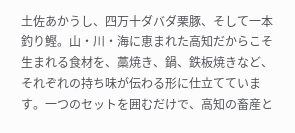土佐あかうし、四万十ダバダ栗豚、そして一本釣り鰹。山・川・海に恵まれた高知だからこそ生まれる食材を、藁焼き、鍋、鉄板焼きなど、それぞれの持ち味が伝わる形に仕立てています。一つのセットを囲むだけで、高知の畜産と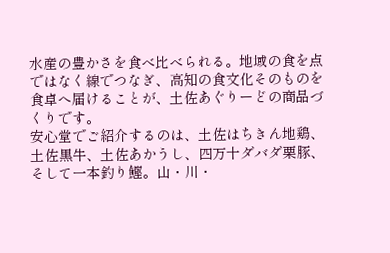水産の豊かさを食べ比べられる。地域の食を点ではなく線でつなぎ、高知の食文化そのものを食卓へ届けることが、土佐あぐりーどの商品づくりです。
安心堂でご紹介するのは、土佐はちきん地鶏、土佐黒牛、土佐あかうし、四万十ダバダ栗豚、そして一本釣り鰹。山・川・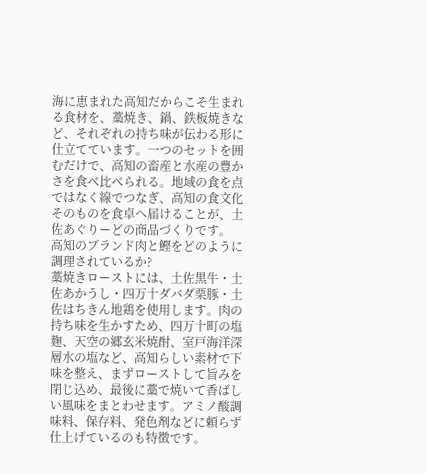海に恵まれた高知だからこそ生まれる食材を、藁焼き、鍋、鉄板焼きなど、それぞれの持ち味が伝わる形に仕立てています。一つのセットを囲むだけで、高知の畜産と水産の豊かさを食べ比べられる。地域の食を点ではなく線でつなぎ、高知の食文化そのものを食卓へ届けることが、土佐あぐりーどの商品づくりです。
高知のブランド肉と鰹をどのように調理されているか?
藁焼きローストには、土佐黒牛・土佐あかうし・四万十ダバダ栗豚・土佐はちきん地鶏を使用します。肉の持ち味を生かすため、四万十町の塩麹、天空の郷玄米焼酎、室戸海洋深層水の塩など、高知らしい素材で下味を整え、まずローストして旨みを閉じ込め、最後に藁で焼いて香ばしい風味をまとわせます。アミノ酸調味料、保存料、発色剤などに頼らず仕上げているのも特徴です。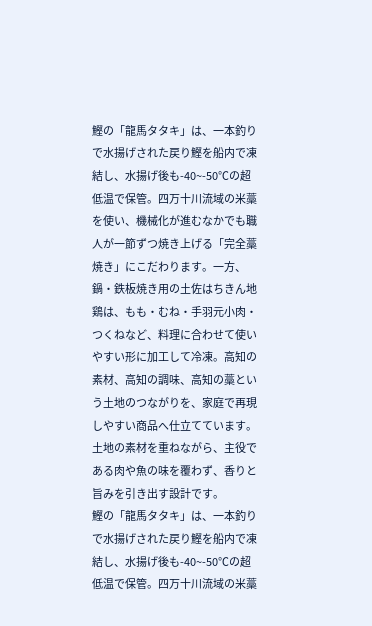鰹の「龍馬タタキ」は、一本釣りで水揚げされた戻り鰹を船内で凍結し、水揚げ後も-40~-50℃の超低温で保管。四万十川流域の米藁を使い、機械化が進むなかでも職人が一節ずつ焼き上げる「完全藁焼き」にこだわります。一方、鍋・鉄板焼き用の土佐はちきん地鶏は、もも・むね・手羽元小肉・つくねなど、料理に合わせて使いやすい形に加工して冷凍。高知の素材、高知の調味、高知の藁という土地のつながりを、家庭で再現しやすい商品へ仕立てています。土地の素材を重ねながら、主役である肉や魚の味を覆わず、香りと旨みを引き出す設計です。
鰹の「龍馬タタキ」は、一本釣りで水揚げされた戻り鰹を船内で凍結し、水揚げ後も-40~-50℃の超低温で保管。四万十川流域の米藁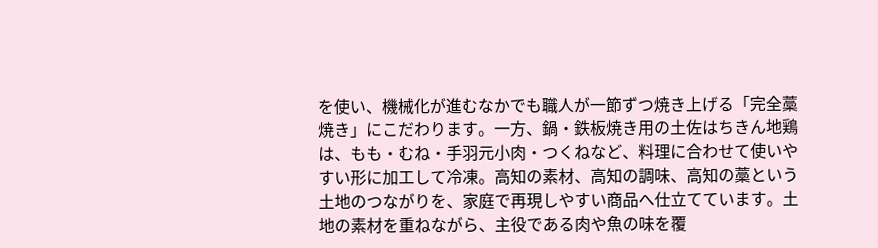を使い、機械化が進むなかでも職人が一節ずつ焼き上げる「完全藁焼き」にこだわります。一方、鍋・鉄板焼き用の土佐はちきん地鶏は、もも・むね・手羽元小肉・つくねなど、料理に合わせて使いやすい形に加工して冷凍。高知の素材、高知の調味、高知の藁という土地のつながりを、家庭で再現しやすい商品へ仕立てています。土地の素材を重ねながら、主役である肉や魚の味を覆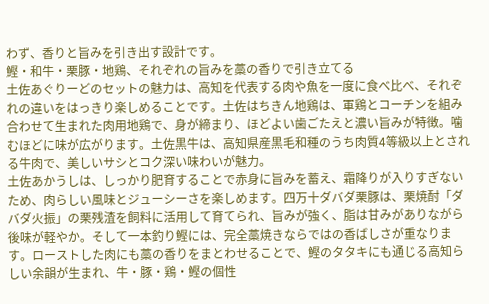わず、香りと旨みを引き出す設計です。
鰹・和牛・栗豚・地鶏、それぞれの旨みを藁の香りで引き立てる
土佐あぐりーどのセットの魅力は、高知を代表する肉や魚を一度に食べ比べ、それぞれの違いをはっきり楽しめることです。土佐はちきん地鶏は、軍鶏とコーチンを組み合わせて生まれた肉用地鶏で、身が締まり、ほどよい歯ごたえと濃い旨みが特徴。噛むほどに味が広がります。土佐黒牛は、高知県産黒毛和種のうち肉質4等級以上とされる牛肉で、美しいサシとコク深い味わいが魅力。
土佐あかうしは、しっかり肥育することで赤身に旨みを蓄え、霜降りが入りすぎないため、肉らしい風味とジューシーさを楽しめます。四万十ダバダ栗豚は、栗焼酎「ダバダ火振」の栗残渣を飼料に活用して育てられ、旨みが強く、脂は甘みがありながら後味が軽やか。そして一本釣り鰹には、完全藁焼きならではの香ばしさが重なります。ローストした肉にも藁の香りをまとわせることで、鰹のタタキにも通じる高知らしい余韻が生まれ、牛・豚・鶏・鰹の個性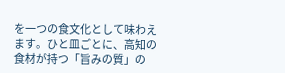を一つの食文化として味わえます。ひと皿ごとに、高知の食材が持つ「旨みの質」の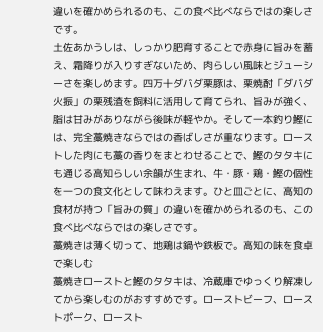違いを確かめられるのも、この食べ比べならではの楽しさです。
土佐あかうしは、しっかり肥育することで赤身に旨みを蓄え、霜降りが入りすぎないため、肉らしい風味とジューシーさを楽しめます。四万十ダバダ栗豚は、栗焼酎「ダバダ火振」の栗残渣を飼料に活用して育てられ、旨みが強く、脂は甘みがありながら後味が軽やか。そして一本釣り鰹には、完全藁焼きならではの香ばしさが重なります。ローストした肉にも藁の香りをまとわせることで、鰹のタタキにも通じる高知らしい余韻が生まれ、牛・豚・鶏・鰹の個性を一つの食文化として味わえます。ひと皿ごとに、高知の食材が持つ「旨みの質」の違いを確かめられるのも、この食べ比べならではの楽しさです。
藁焼きは薄く切って、地鶏は鍋や鉄板で。高知の味を食卓で楽しむ
藁焼きローストと鰹のタタキは、冷蔵庫でゆっくり解凍してから楽しむのがおすすめです。ローストビーフ、ローストポーク、ロースト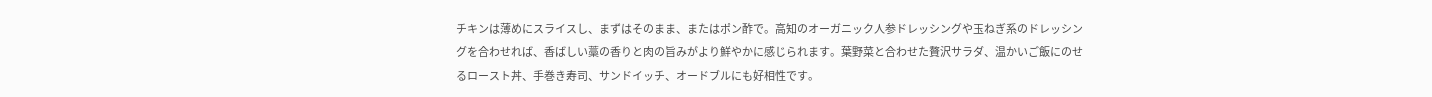チキンは薄めにスライスし、まずはそのまま、またはポン酢で。高知のオーガニック人参ドレッシングや玉ねぎ系のドレッシングを合わせれば、香ばしい藁の香りと肉の旨みがより鮮やかに感じられます。葉野菜と合わせた贅沢サラダ、温かいご飯にのせるロースト丼、手巻き寿司、サンドイッチ、オードブルにも好相性です。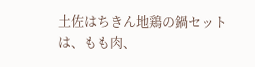土佐はちきん地鶏の鍋セットは、もも肉、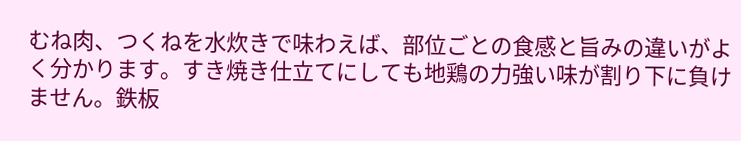むね肉、つくねを水炊きで味わえば、部位ごとの食感と旨みの違いがよく分かります。すき焼き仕立てにしても地鶏の力強い味が割り下に負けません。鉄板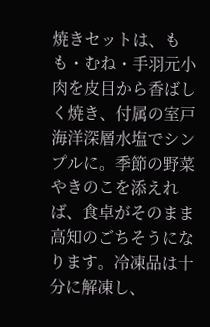焼きセットは、もも・むね・手羽元小肉を皮目から香ばしく焼き、付属の室戸海洋深層水塩でシンプルに。季節の野菜やきのこを添えれば、食卓がそのまま高知のごちそうになります。冷凍品は十分に解凍し、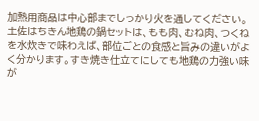加熱用商品は中心部までしっかり火を通してください。
土佐はちきん地鶏の鍋セットは、もも肉、むね肉、つくねを水炊きで味わえば、部位ごとの食感と旨みの違いがよく分かります。すき焼き仕立てにしても地鶏の力強い味が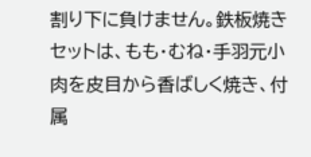割り下に負けません。鉄板焼きセットは、もも・むね・手羽元小肉を皮目から香ばしく焼き、付属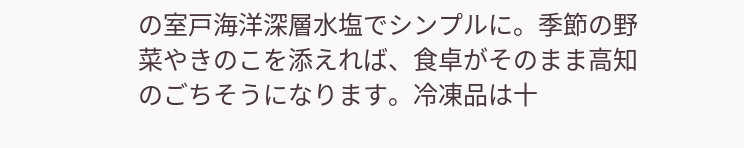の室戸海洋深層水塩でシンプルに。季節の野菜やきのこを添えれば、食卓がそのまま高知のごちそうになります。冷凍品は十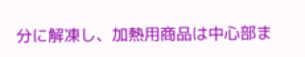分に解凍し、加熱用商品は中心部ま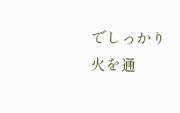でしっかり火を通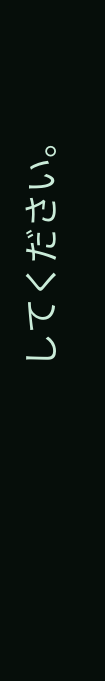してください。